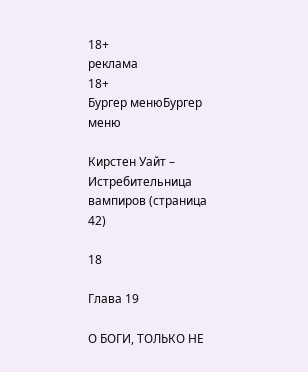18+
реклама
18+
Бургер менюБургер меню

Кирстен Уайт – Истребительница вампиров (страница 42)

18

Глава 19

О БОГИ, ТОЛЬКО НЕ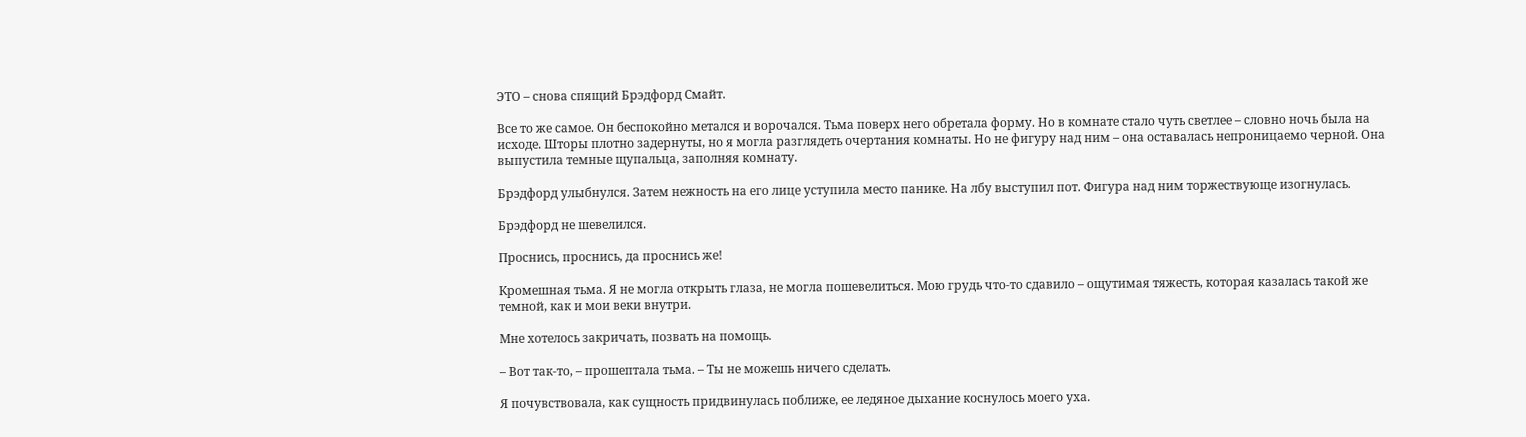ЭТО – снова спящий Брэдфорд Смайт.

Все то же самое. Он беспокойно метался и ворочался. Тьма поверх него обретала форму. Но в комнате стало чуть светлее – словно ночь была на исходе. Шторы плотно задернуты, но я могла разглядеть очертания комнаты. Но не фигуру над ним – она оставалась непроницаемо черной. Она выпустила темные щупальца, заполняя комнату.

Брэдфорд улыбнулся. Затем нежность на его лице уступила место панике. На лбу выступил пот. Фигура над ним торжествующе изогнулась.

Брэдфорд не шевелился.

Проснись, проснись, да проснись же!

Кромешная тьма. Я не могла открыть глаза, не могла пошевелиться. Мою грудь что-то сдавило – ощутимая тяжесть, которая казалась такой же темной, как и мои веки внутри.

Мне хотелось закричать, позвать на помощь.

– Вот так-то, – прошептала тьма. – Ты не можешь ничего сделать.

Я почувствовала, как сущность придвинулась поближе, ее ледяное дыхание коснулось моего уха.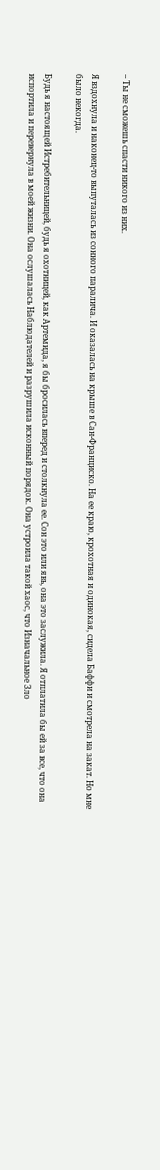– Ты не сможешь спасти никого из них.

Я вздохнула и наконец-то выпуталась из сонного паралича. И оказалась на крыше в Сан-Франциско. На ее краю, крохотная и одинокая, сидела Баффи и смотрела на закат. Но мне было некогда.

Будь я настоящей Истребительницей, будь я охотницей, как Артемида, я бы бросилась вперед и столкнула ее. Сон это или явь, она это заслужила. Я отплатила бы ей за все, что она испортила и перевернула в моей жизни. Она ослушалась Наблюдателей и разрушила исконный порядок. Она устроила такой хаос, что Изначальное Зло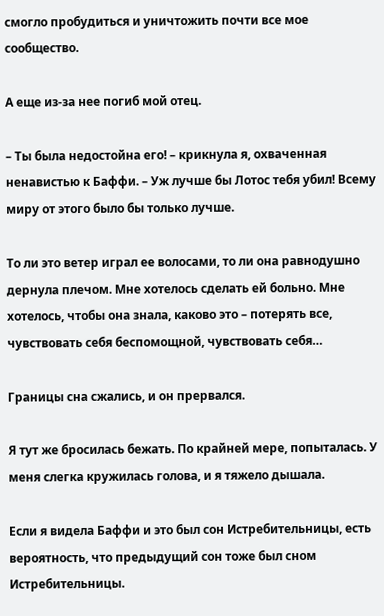смогло пробудиться и уничтожить почти вcе мое сообщество.

А еще из-за нее погиб мой отец.

– Ты была недостойна его! – крикнула я, охваченная ненавистью к Баффи. – Уж лучше бы Лотос тебя убил! Всему миру от этого было бы только лучше.

То ли это ветер играл ее волосами, то ли она равнодушно дернула плечом. Мне хотелось сделать ей больно. Мне хотелось, чтобы она знала, каково это – потерять все, чувствовать себя беспомощной, чувствовать себя…

Границы сна сжались, и он прервался.

Я тут же бросилась бежать. По крайней мере, попыталась. У меня слегка кружилась голова, и я тяжело дышала.

Если я видела Баффи и это был сон Истребительницы, есть вероятность, что предыдущий сон тоже был сном Истребительницы.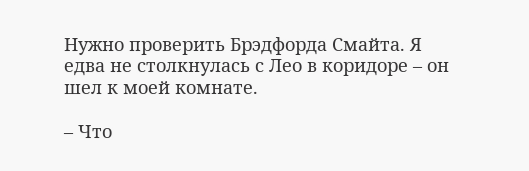Нужно проверить Брэдфорда Смайта. Я едва не столкнулась с Лео в коридоре – он шел к моей комнате.

– Что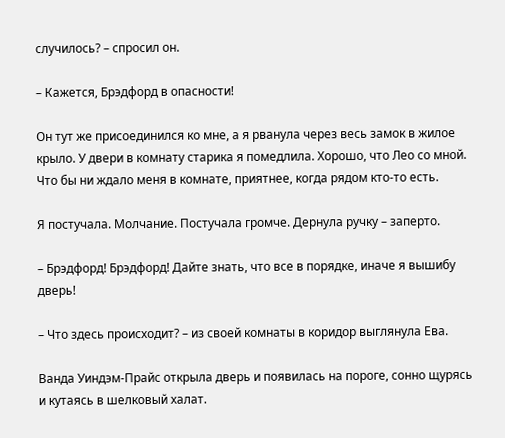случилось? – спросил он.

– Кажется, Брэдфорд в опасности!

Он тут же присоединился ко мне, а я рванула через весь замок в жилое крыло. У двери в комнату старика я помедлила. Хорошо, что Лео со мной. Что бы ни ждало меня в комнате, приятнее, когда рядом кто-то есть.

Я постучала. Молчание. Постучала громче. Дернула ручку – заперто.

– Брэдфорд! Брэдфорд! Дайте знать, что все в порядке, иначе я вышибу дверь!

– Что здесь происходит? – из своей комнаты в коридор выглянула Ева.

Ванда Уиндэм-Прайс открыла дверь и появилась на пороге, сонно щурясь и кутаясь в шелковый халат.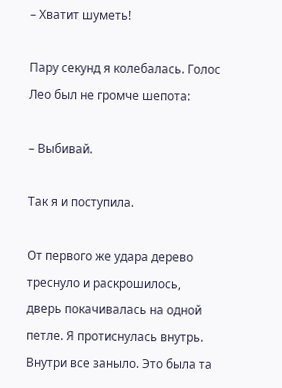– Хватит шуметь!

Пару секунд я колебалась. Голос Лео был не громче шепота:

– Выбивай.

Так я и поступила.

От первого же удара дерево треснуло и раскрошилось, дверь покачивалась на одной петле. Я протиснулась внутрь. Внутри все заныло. Это была та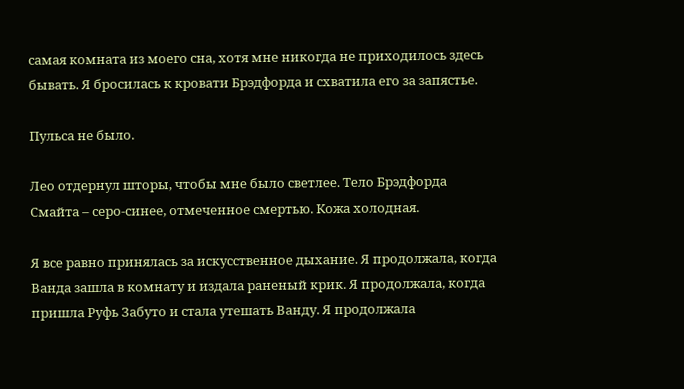самая комната из моего сна, хотя мне никогда не приходилось здесь бывать. Я бросилась к кровати Брэдфорда и схватила его за запястье.

Пульса не было.

Лео отдернул шторы, чтобы мне было светлее. Тело Брэдфорда Смайта – серо-синее, отмеченное смертью. Кожа холодная.

Я все равно принялась за искусственное дыхание. Я продолжала, когда Ванда зашла в комнату и издала раненый крик. Я продолжала, когда пришла Руфь Забуто и стала утешать Ванду. Я продолжала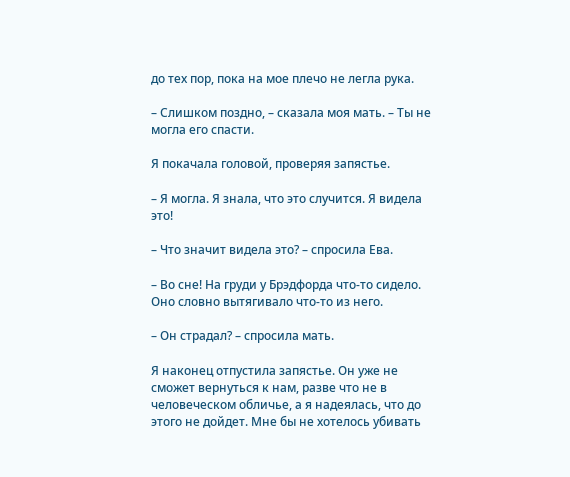до тех пор, пока на мое плечо не легла рука.

– Слишком поздно, – сказала моя мать. – Ты не могла его спасти.

Я покачала головой, проверяя запястье.

– Я могла. Я знала, что это случится. Я видела это!

– Что значит видела это? – спросила Ева.

– Во сне! На груди у Брэдфорда что-то сидело. Оно словно вытягивало что-то из него.

– Он страдал? – спросила мать.

Я наконец отпустила запястье. Он уже не сможет вернуться к нам, разве что не в человеческом обличье, а я надеялась, что до этого не дойдет. Мне бы не хотелось убивать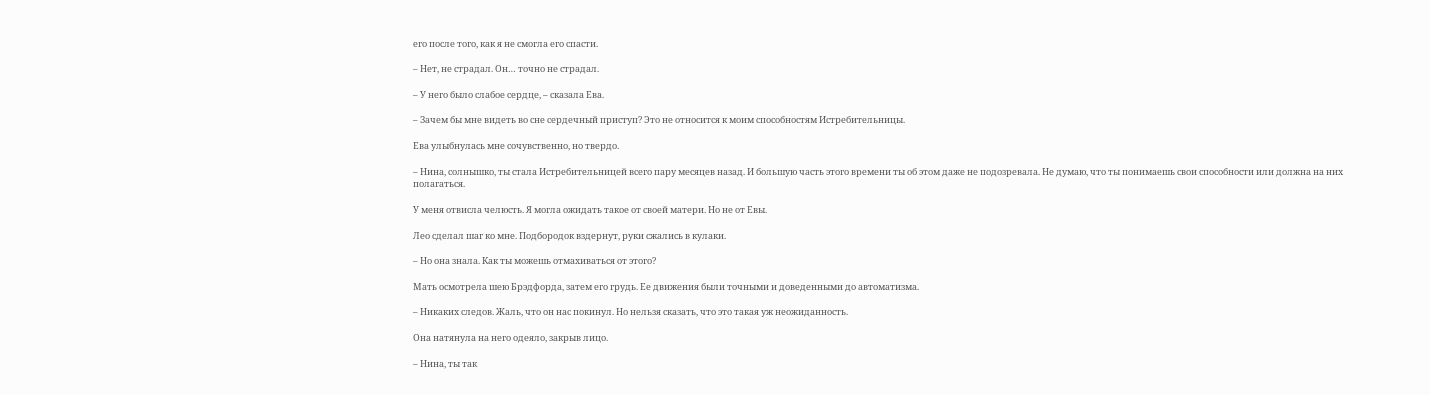его после того, как я не смогла его спасти.

– Нет, не страдал. Он… точно не страдал.

– У него было слабое сердце, – сказала Ева.

– Зачем бы мне видеть во сне сердечный приступ? Это не относится к моим способностям Истребительницы.

Ева улыбнулась мне сочувственно, но твердо.

– Нина, солнышко, ты стала Истребительницей всего пару месяцев назад. И большую часть этого времени ты об этом даже не подозревала. Не думаю, что ты понимаешь свои способности или должна на них полагаться.

У меня отвисла челюсть. Я могла ожидать такое от своей матери. Но не от Евы.

Лео сделал шаг ко мне. Подбородок вздернут, руки сжались в кулаки.

– Но она знала. Как ты можешь отмахиваться от этого?

Мать осмотрела шею Брэдфорда, затем его грудь. Ее движения были точными и доведенными до автоматизма.

– Никаких следов. Жаль, что он нас покинул. Но нельзя сказать, что это такая уж неожиданность.

Она натянула на него одеяло, закрыв лицо.

– Нина, ты так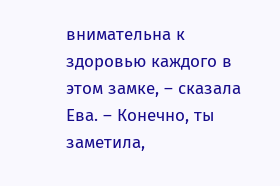внимательна к здоровью каждого в этом замке, – сказала Ева. – Конечно, ты заметила,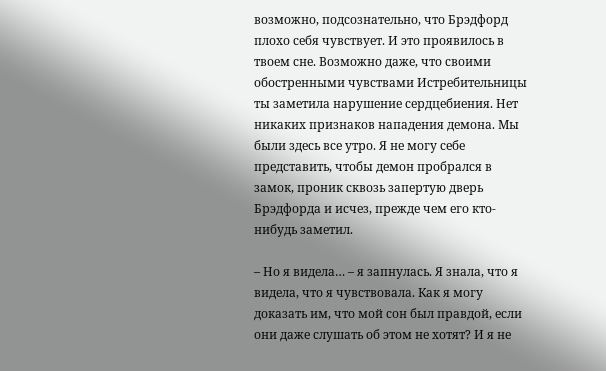возможно, подсознательно, что Брэдфорд плохо себя чувствует. И это проявилось в твоем сне. Возможно даже, что своими обостренными чувствами Истребительницы ты заметила нарушение сердцебиения. Нет никаких признаков нападения демона. Мы были здесь все утро. Я не могу себе представить, чтобы демон пробрался в замок, проник сквозь запертую дверь Брэдфорда и исчез, прежде чем его кто-нибудь заметил.

– Но я видела… – я запнулась. Я знала, что я видела, что я чувствовала. Как я могу доказать им, что мой сон был правдой, если они даже слушать об этом не хотят? И я не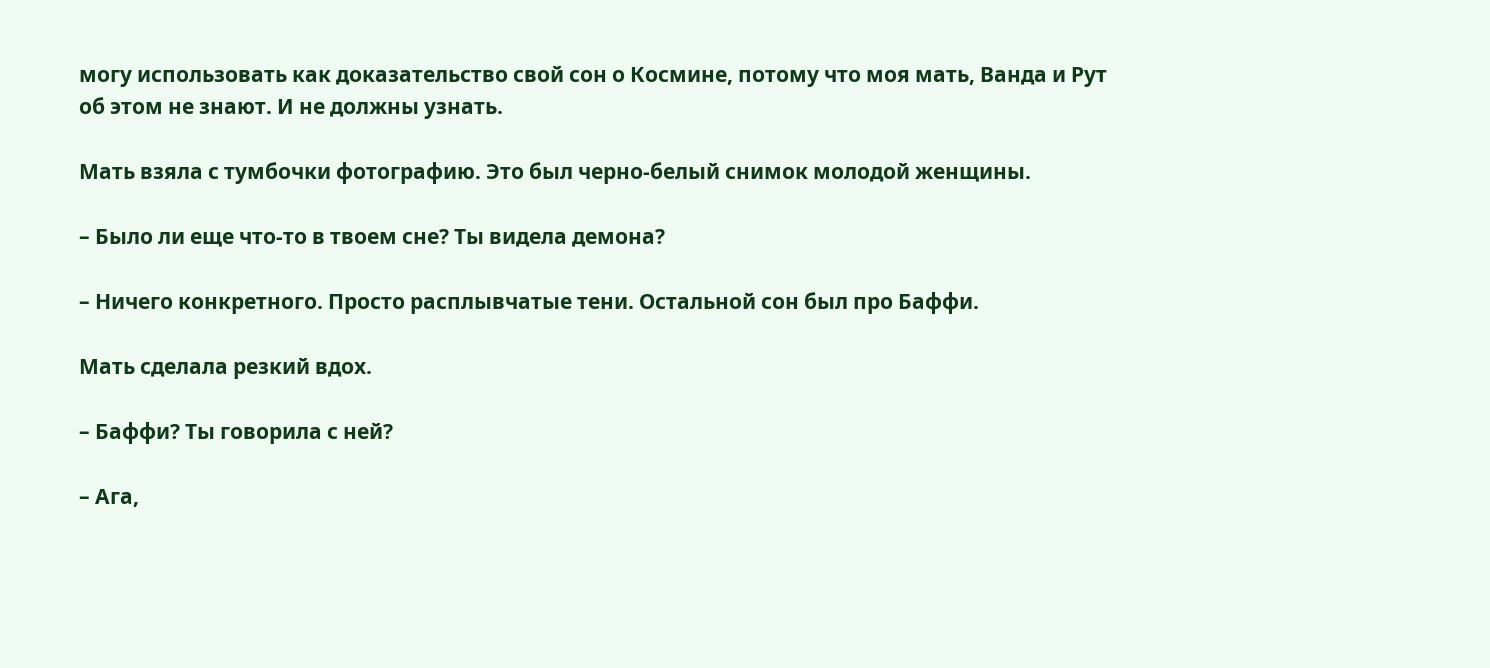могу использовать как доказательство свой сон о Космине, потому что моя мать, Ванда и Рут об этом не знают. И не должны узнать.

Мать взяла с тумбочки фотографию. Это был черно-белый снимок молодой женщины.

– Было ли еще что-то в твоем сне? Ты видела демона?

– Ничего конкретного. Просто расплывчатые тени. Остальной сон был про Баффи.

Мать сделала резкий вдох.

– Баффи? Ты говорила с ней?

– Ага,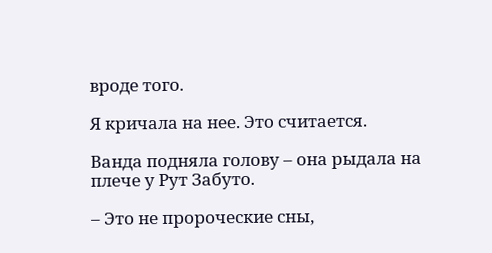вроде того.

Я кричала на нее. Это считается.

Ванда подняла голову – она рыдала на плече у Рут Забуто.

– Это не пророческие сны,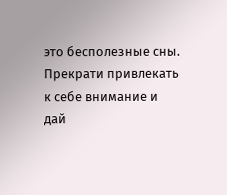это бесполезные сны. Прекрати привлекать к себе внимание и дай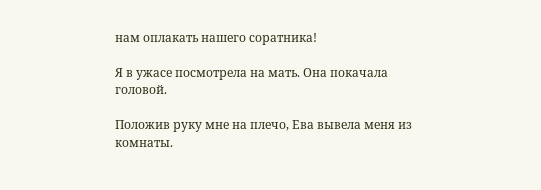нам оплакать нашего соратника!

Я в ужасе посмотрела на мать. Она покачала головой.

Положив руку мне на плечо, Ева вывела меня из комнаты.